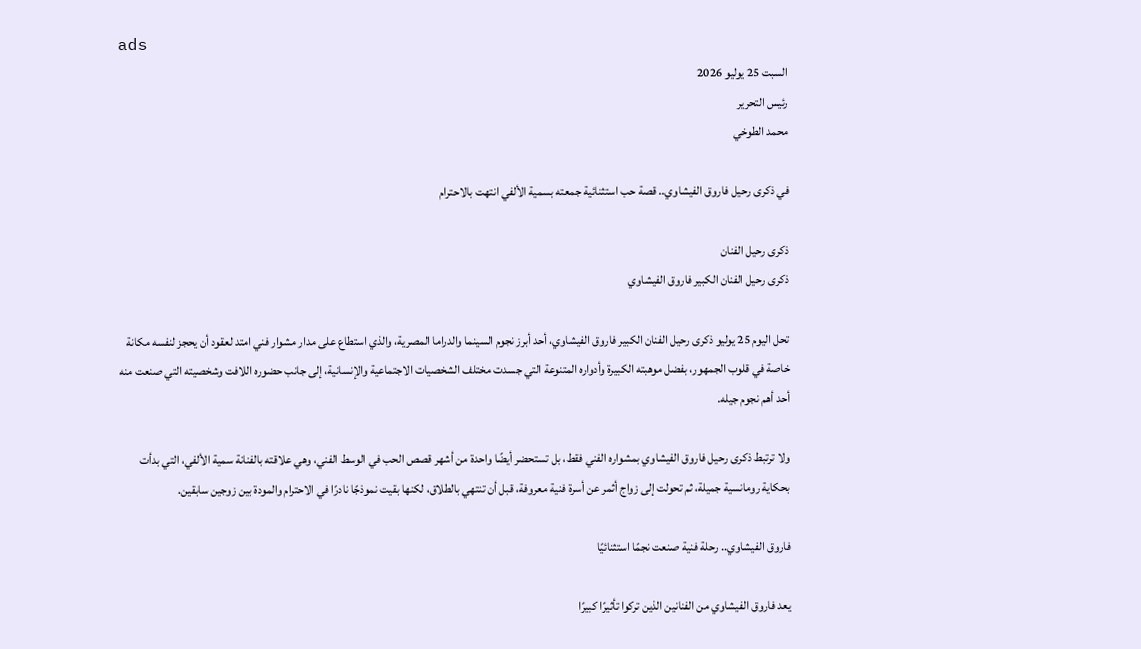ads
السبت 25 يوليو 2026
رئيس التحرير
محمد الطوخي

في ذكرى رحيل فاروق الفيشاوي.. قصة حب استثنائية جمعته بسمية الألفي انتهت بالاحترام

ذكرى رحيل الفنان
ذكرى رحيل الفنان الكبير فاروق الفيشاوي

تحل اليوم 25 يوليو ذكرى رحيل الفنان الكبير فاروق الفيشاوي، أحد أبرز نجوم السينما والدراما المصرية، والذي استطاع على مدار مشوار فني امتد لعقود أن يحجز لنفسه مكانة خاصة في قلوب الجمهور، بفضل موهبته الكبيرة وأدواره المتنوعة التي جسدت مختلف الشخصيات الاجتماعية والإنسانية، إلى جانب حضوره اللافت وشخصيته التي صنعت منه أحد أهم نجوم جيله.

ولا ترتبط ذكرى رحيل فاروق الفيشاوي بمشواره الفني فقط، بل تستحضر أيضًا واحدة من أشهر قصص الحب في الوسط الفني، وهي علاقته بالفنانة سمية الألفي، التي بدأت بحكاية رومانسية جميلة، ثم تحولت إلى زواج أثمر عن أسرة فنية معروفة، قبل أن تنتهي بالطلاق، لكنها بقيت نموذجًا نادرًا في الاحترام والمودة بين زوجين سابقين.

فاروق الفيشاوي.. رحلة فنية صنعت نجمًا استثنائيًا

يعد فاروق الفيشاوي من الفنانين الذين تركوا تأثيرًا كبيرًا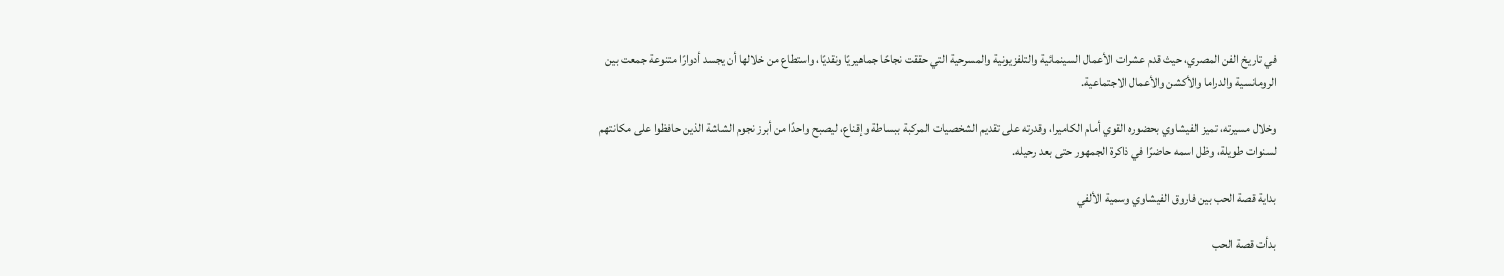في تاريخ الفن المصري، حيث قدم عشرات الأعمال السينمائية والتلفزيونية والمسرحية التي حققت نجاحًا جماهيريًا ونقديًا، واستطاع من خلالها أن يجسد أدوارًا متنوعة جمعت بين الرومانسية والدراما والأكشن والأعمال الاجتماعية.

وخلال مسيرته، تميز الفيشاوي بحضوره القوي أمام الكاميرا، وقدرته على تقديم الشخصيات المركبة ببساطة وإقناع، ليصبح واحدًا من أبرز نجوم الشاشة الذين حافظوا على مكانتهم لسنوات طويلة، وظل اسمه حاضرًا في ذاكرة الجمهور حتى بعد رحيله.

بداية قصة الحب بين فاروق الفيشاوي وسمية الألفي

بدأت قصة الحب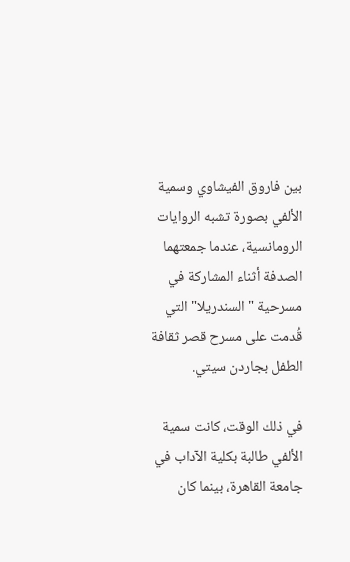بين فاروق الفيشاوي وسمية الألفي بصورة تشبه الروايات الرومانسية، عندما جمعتهما الصدفة أثناء المشاركة في مسرحية "السندريلا" التي قُدمت على مسرح قصر ثقافة الطفل بجاردن سيتي.

في ذلك الوقت، كانت سمية الألفي طالبة بكلية الآداب في جامعة القاهرة، بينما كان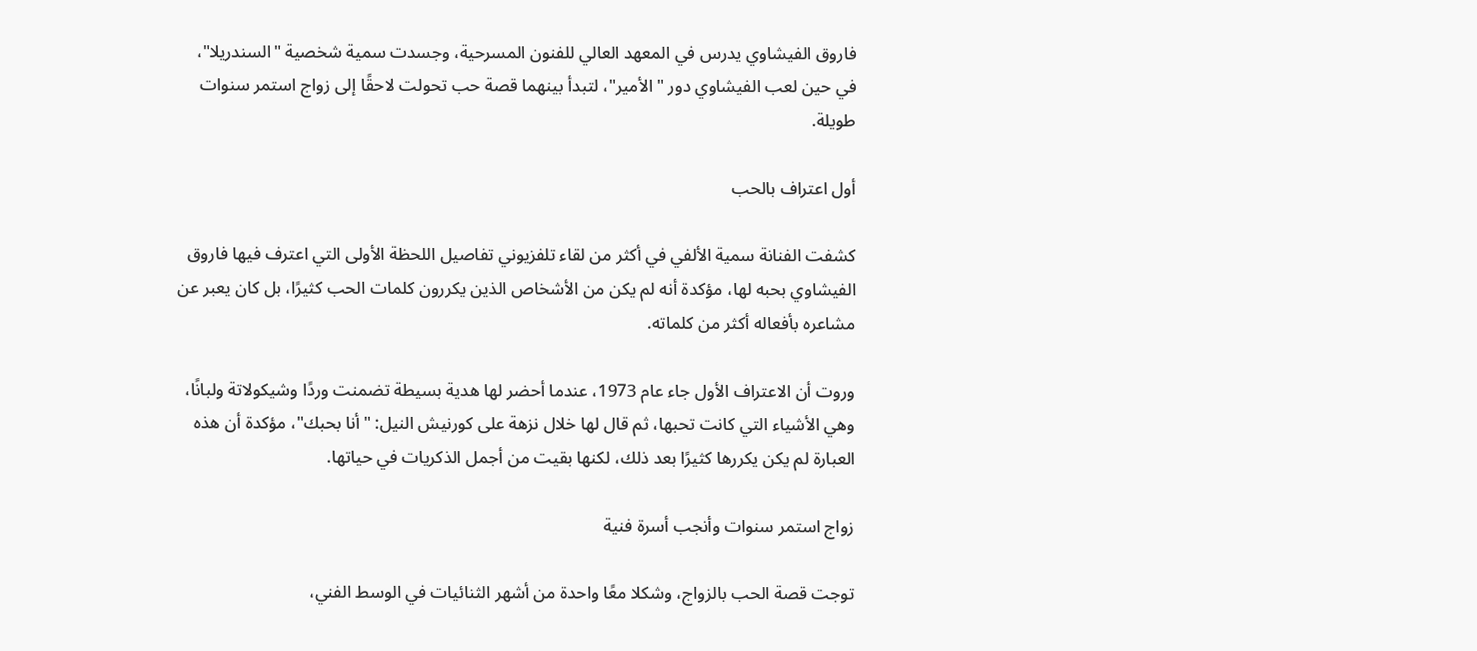فاروق الفيشاوي يدرس في المعهد العالي للفنون المسرحية، وجسدت سمية شخصية "السندريلا"، في حين لعب الفيشاوي دور "الأمير"، لتبدأ بينهما قصة حب تحولت لاحقًا إلى زواج استمر سنوات طويلة.

أول اعتراف بالحب

كشفت الفنانة سمية الألفي في أكثر من لقاء تلفزيوني تفاصيل اللحظة الأولى التي اعترف فيها فاروق الفيشاوي بحبه لها، مؤكدة أنه لم يكن من الأشخاص الذين يكررون كلمات الحب كثيرًا، بل كان يعبر عن مشاعره بأفعاله أكثر من كلماته.

وروت أن الاعتراف الأول جاء عام 1973، عندما أحضر لها هدية بسيطة تضمنت وردًا وشيكولاتة ولبانًا، وهي الأشياء التي كانت تحبها، ثم قال لها خلال نزهة على كورنيش النيل: "أنا بحبك"، مؤكدة أن هذه العبارة لم يكن يكررها كثيرًا بعد ذلك، لكنها بقيت من أجمل الذكريات في حياتها.

زواج استمر سنوات وأنجب أسرة فنية

توجت قصة الحب بالزواج، وشكلا معًا واحدة من أشهر الثنائيات في الوسط الفني،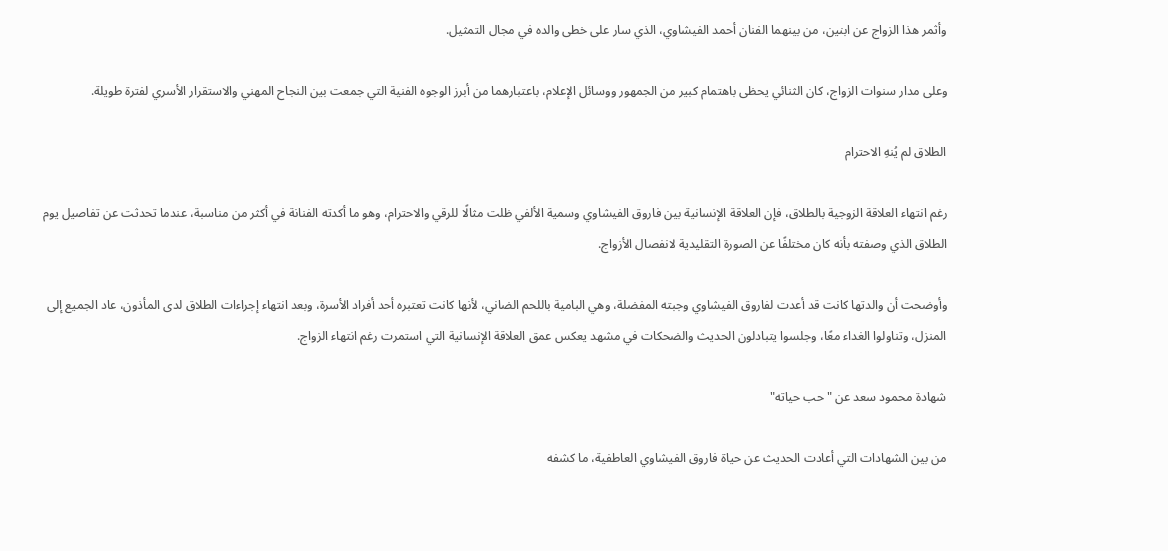وأثمر هذا الزواج عن ابنين، من بينهما الفنان أحمد الفيشاوي، الذي سار على خطى والده في مجال التمثيل.

وعلى مدار سنوات الزواج، كان الثنائي يحظى باهتمام كبير من الجمهور ووسائل الإعلام، باعتبارهما من أبرز الوجوه الفنية التي جمعت بين النجاح المهني والاستقرار الأسري لفترة طويلة.

الطلاق لم يُنهِ الاحترام

رغم انتهاء العلاقة الزوجية بالطلاق، فإن العلاقة الإنسانية بين فاروق الفيشاوي وسمية الألفي ظلت مثالًا للرقي والاحترام، وهو ما أكدته الفنانة في أكثر من مناسبة، عندما تحدثت عن تفاصيل يوم الطلاق الذي وصفته بأنه كان مختلفًا عن الصورة التقليدية لانفصال الأزواج.

وأوضحت أن والدتها كانت قد أعدت لفاروق الفيشاوي وجبته المفضلة، وهي البامية باللحم الضاني، لأنها كانت تعتبره أحد أفراد الأسرة، وبعد انتهاء إجراءات الطلاق لدى المأذون، عاد الجميع إلى المنزل، وتناولوا الغداء معًا، وجلسوا يتبادلون الحديث والضحكات في مشهد يعكس عمق العلاقة الإنسانية التي استمرت رغم انتهاء الزواج.

شهادة محمود سعد عن "حب حياته"

من بين الشهادات التي أعادت الحديث عن حياة فاروق الفيشاوي العاطفية، ما كشفه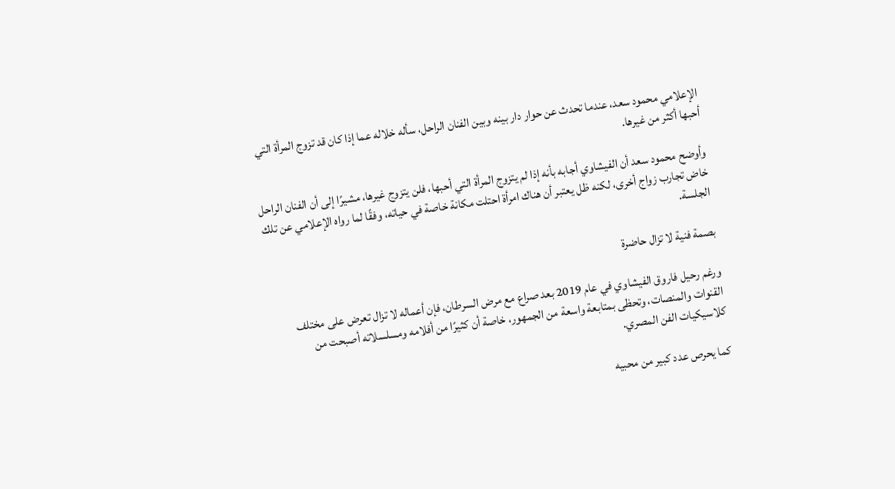الإعلامي محمود سعد، عندما تحدث عن حوار دار بينه وبين الفنان الراحل، سأله خلاله عما إذا كان قد تزوج المرأة التي أحبها أكثر من غيرها.

وأوضح محمود سعد أن الفيشاوي أجابه بأنه إذا لم يتزوج المرأة التي أحبها، فلن يتزوج غيرها، مشيرًا إلى أن الفنان الراحل خاض تجارب زواج أخرى، لكنه ظل يعتبر أن هناك امرأة احتلت مكانة خاصة في حياته، وفقًا لما رواه الإعلامي عن تلك الجلسة.

بصمة فنية لا تزال حاضرة

ورغم رحيل فاروق الفيشاوي في عام 2019 بعد صراع مع مرض السرطان، فإن أعماله لا تزال تعرض على مختلف القنوات والمنصات، وتحظى بمتابعة واسعة من الجمهور، خاصة أن كثيرًا من أفلامه ومسلسلاته أصبحت من كلاسيكيات الفن المصري.

كما يحرص عدد كبير من محبيه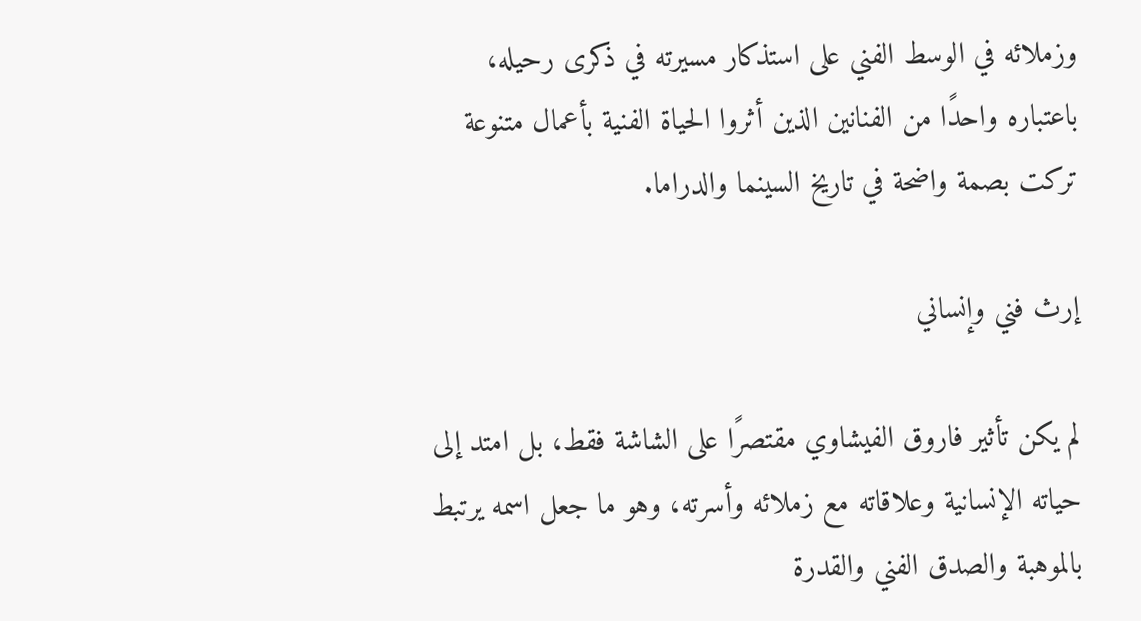وزملائه في الوسط الفني على استذكار مسيرته في ذكرى رحيله، باعتباره واحدًا من الفنانين الذين أثروا الحياة الفنية بأعمال متنوعة تركت بصمة واضحة في تاريخ السينما والدراما.

إرث فني وإنساني

لم يكن تأثير فاروق الفيشاوي مقتصرًا على الشاشة فقط، بل امتد إلى حياته الإنسانية وعلاقاته مع زملائه وأسرته، وهو ما جعل اسمه يرتبط بالموهبة والصدق الفني والقدرة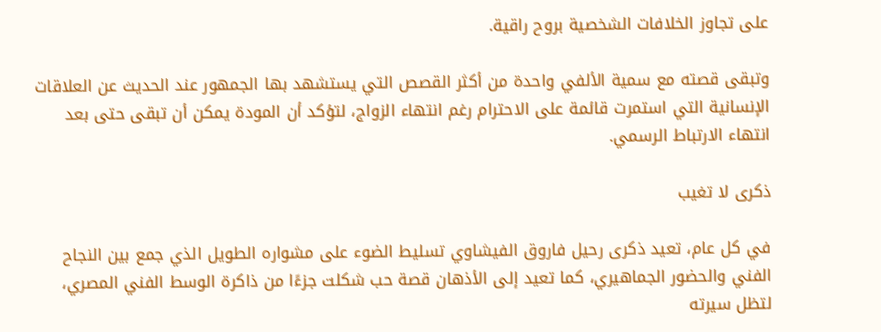على تجاوز الخلافات الشخصية بروح راقية.

وتبقى قصته مع سمية الألفي واحدة من أكثر القصص التي يستشهد بها الجمهور عند الحديث عن العلاقات الإنسانية التي استمرت قائمة على الاحترام رغم انتهاء الزواج، لتؤكد أن المودة يمكن أن تبقى حتى بعد انتهاء الارتباط الرسمي.

ذكرى لا تغيب

في كل عام، تعيد ذكرى رحيل فاروق الفيشاوي تسليط الضوء على مشواره الطويل الذي جمع بين النجاح الفني والحضور الجماهيري، كما تعيد إلى الأذهان قصة حب شكلت جزءًا من ذاكرة الوسط الفني المصري، لتظل سيرته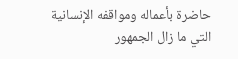حاضرة بأعماله ومواقفه الإنسانية التي ما زال الجمهور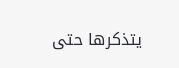يتذكرها حتى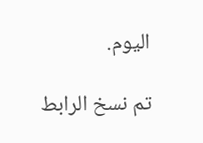اليوم.

تم نسخ الرابط